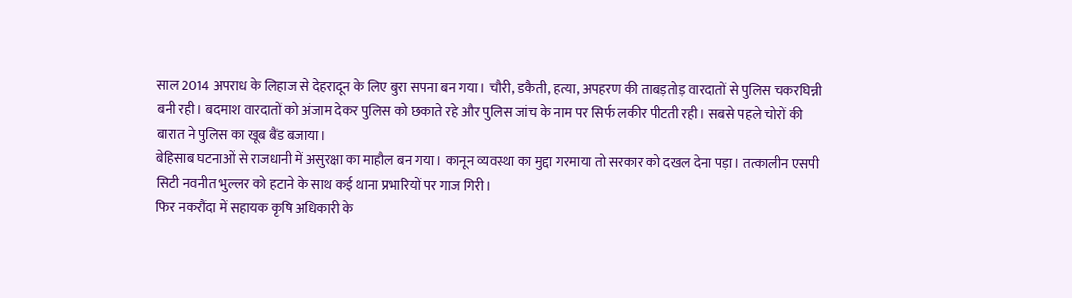साल 2014 अपराध के लिहाज से देहरादून के लिए बुरा सपना बन गया। चौरी, डकैती, हत्या, अपहरण की ताबड़तोड़ वारदातों से पुलिस चकरघिन्नी बनी रही। बदमाश वारदातों को अंजाम देकर पुलिस को छकाते रहे और पुलिस जांच के नाम पर सिर्फ लकीर पीटती रही। सबसे पहले चोरों की बारात ने पुलिस का खूब बैंड बजाया।
बेहिसाब घटनाओं से राजधानी में असुरक्षा का माहौल बन गया। कानून व्यवस्था का मुद्दा गरमाया तो सरकार को दखल देना पड़ा। तत्कालीन एसपी सिटी नवनीत भुल्लर को हटाने के साथ कई थाना प्रभारियों पर गाज गिरी।
फिर नकरौंदा में सहायक कृषि अधिकारी के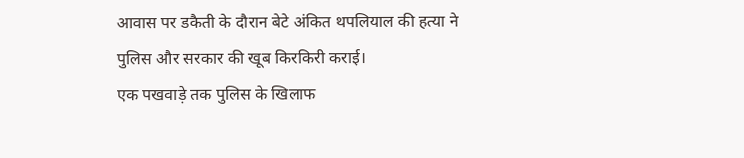आवास पर डकैती के दौरान बेटे अंकित थपलियाल की हत्या ने पुलिस और सरकार की खूब किरकिरी कराई।
एक पखवाड़े तक पुलिस के खिलाफ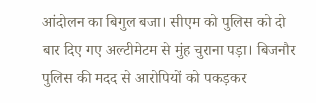आंदोलन का बिगुल बजा। सीएम को पुलिस को दो बार दिए गए अल्टीमेटम से मुंह चुराना पड़ा। बिजनौर पुलिस की मदद से आरोपियों को पकड़कर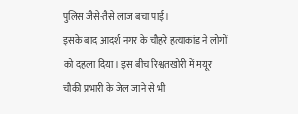पुलिस जैसे-तैसे लाज बचा पाई।
इसके बाद आदर्श नगर के चौहरे हत्याकांड ने लोगों को दहला दिया। इस बीच रिश्वतखोरी में मयूर चौकी प्रभारी के जेल जाने से भी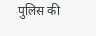पुलिस की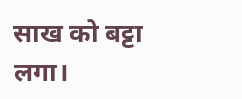साख को बट्टा लगा।